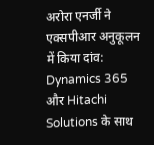अरोरा एनर्जी ने एक्सपीआर अनुकूलन में किया दांव: Dynamics 365 और Hitachi Solutions के साथ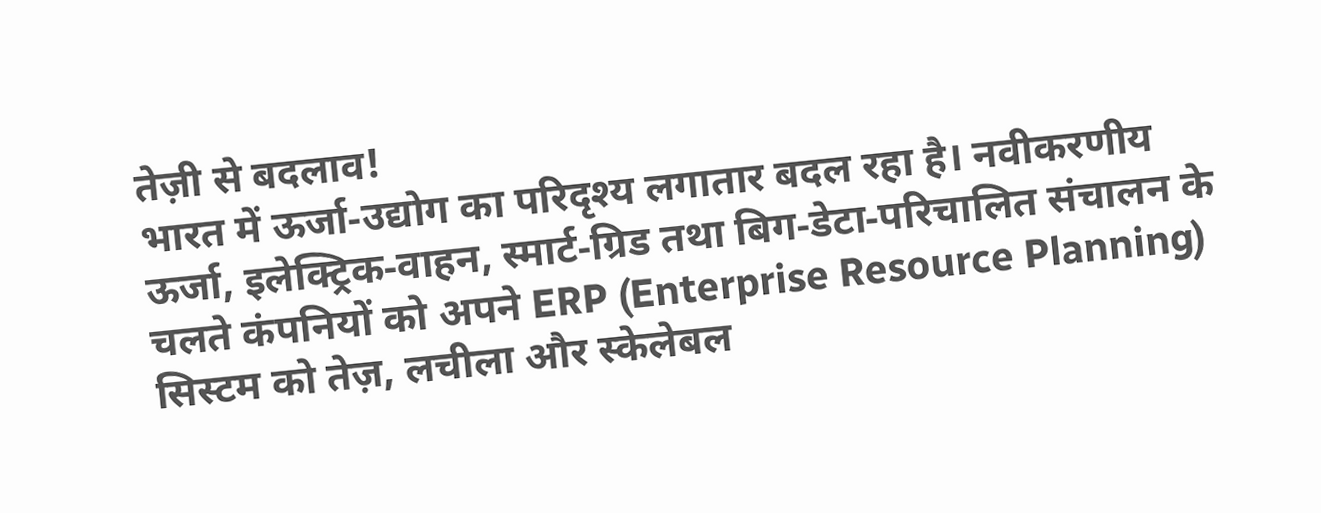तेज़ी से बदलाव!
भारत में ऊर्जा‑उद्योग का परिदृश्य लगातार बदल रहा है। नवीकरणीय ऊर्जा, इलेक्ट्रिक‑वाहन, स्मार्ट‑ग्रिड तथा बिग‑डेटा‑परिचालित संचालन के चलते कंपनियों को अपने ERP (Enterprise Resource Planning) सिस्टम को तेज़, लचीला और स्केलेबल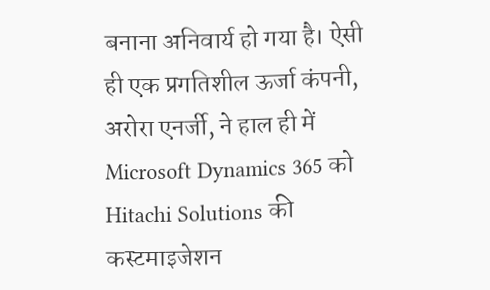बनाना अनिवार्य हो गया है। ऐसी ही एक प्रगतिशील ऊर्जा कंपनी, अरोरा एनर्जी, ने हाल ही में Microsoft Dynamics 365 को Hitachi Solutions की कस्टमाइजेशन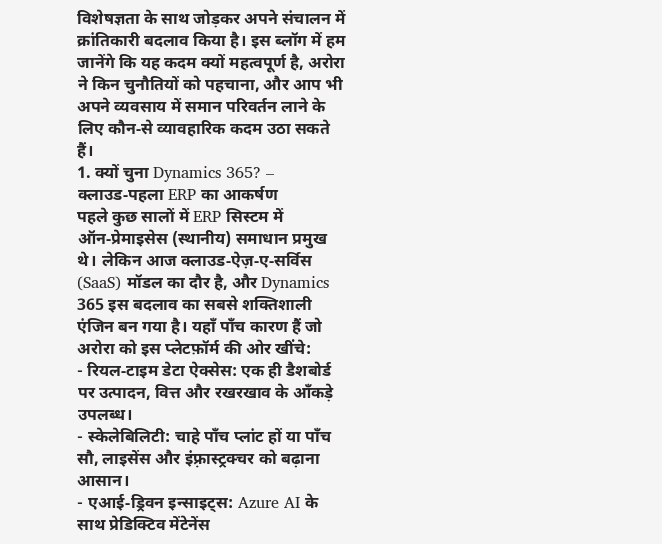विशेषज्ञता के साथ जोड़कर अपने संचालन में क्रांतिकारी बदलाव किया है। इस ब्लॉग में हम जानेंगे कि यह कदम क्यों महत्वपूर्ण है, अरोरा ने किन चुनौतियों को पहचाना, और आप भी अपने व्यवसाय में समान परिवर्तन लाने के लिए कौन‑से व्यावहारिक कदम उठा सकते हैं।
1. क्यों चुना Dynamics 365? – क्लाउड‑पहला ERP का आकर्षण
पहले कुछ सालों में ERP सिस्टम में ऑन‑प्रेमाइसेस (स्थानीय) समाधान प्रमुख थे। लेकिन आज क्लाउड‑ऐज़‑ए‑सर्विस (SaaS) मॉडल का दौर है, और Dynamics 365 इस बदलाव का सबसे शक्तिशाली एंजिन बन गया है। यहाँ पाँच कारण हैं जो अरोरा को इस प्लेटफ़ॉर्म की ओर खींचे:
- रियल‑टाइम डेटा ऐक्सेस: एक ही डैशबोर्ड पर उत्पादन, वित्त और रखरखाव के आँकड़े उपलब्ध।
- स्केलेबिलिटी: चाहे पाँच प्लांट हों या पाँच सौ, लाइसेंस और इंफ़्रास्ट्रक्चर को बढ़ाना आसान।
- एआई‑ड्रिवन इन्साइट्स: Azure AI के साथ प्रेडिक्टिव मेंटेनेंस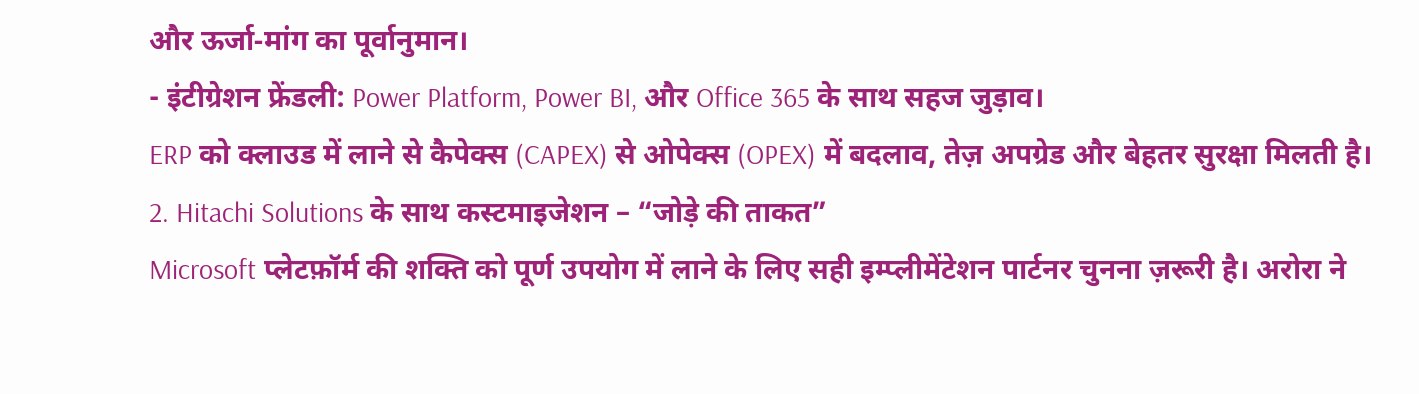और ऊर्जा‑मांग का पूर्वानुमान।
- इंटीग्रेशन फ्रेंडली: Power Platform, Power BI, और Office 365 के साथ सहज जुड़ाव।
ERP को क्लाउड में लाने से कैपेक्स (CAPEX) से ओपेक्स (OPEX) में बदलाव, तेज़ अपग्रेड और बेहतर सुरक्षा मिलती है।
2. Hitachi Solutions के साथ कस्टमाइजेशन – “जोड़े की ताकत”
Microsoft प्लेटफ़ॉर्म की शक्ति को पूर्ण उपयोग में लाने के लिए सही इम्प्लीमेंटेशन पार्टनर चुनना ज़रूरी है। अरोरा ने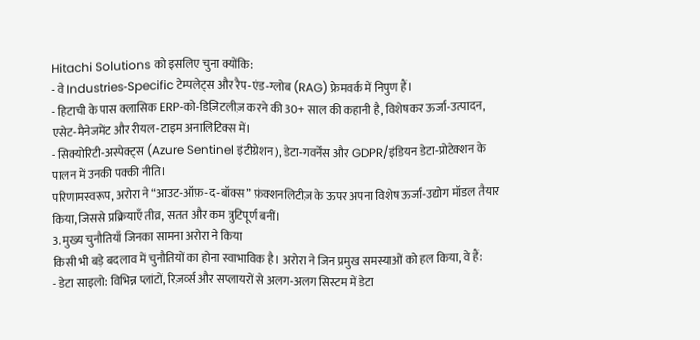Hitachi Solutions को इसलिए चुना क्योंकि:
- वे Industries‑Specific टेम्पलेट्स और रैप‑एंड‑ग्लोब (RAG) फ्रेमवर्क में निपुण हैं।
- हिटाची के पास क्लासिक ERP‑को‑डिज़िटलीज़ करने की 30+ साल की कहानी है, विशेषकर ऊर्जा‑उत्पादन, एसेट‑मैनेजमेंट और रीयल‑टाइम अनालिटिक्स में।
- सिक्योरिटी‑अस्पेक्ट्स (Azure Sentinel इंटीग्रेशन), डेटा‑गवर्नेंस और GDPR/इंडियन डेटा‑प्रोटेक्शन के पालन में उनकी पक्की नीति।
परिणामस्वरूप, अरोरा ने “आउट‑ऑफ़‑द‑बॉक्स” फ़ंक्शनलिटीज़ के ऊपर अपना विशेष ऊर्जा‑उद्योग मॉडल तैयार किया, जिससे प्रक्रियाएँ तीव्र, सतत और कम त्रुटिपूर्ण बनीं।
3. मुख्य चुनौतियाँ जिनका सामना अरोरा ने किया
किसी भी बड़े बदलाव में चुनौतियों का होना स्वाभाविक है। अरोरा ने जिन प्रमुख समस्याओं को हल किया, वे हैं:
- डेटा साइलो: विभिन्न प्लांटों, रिज़र्व्स और सप्लायरों से अलग‑अलग सिस्टम में डेटा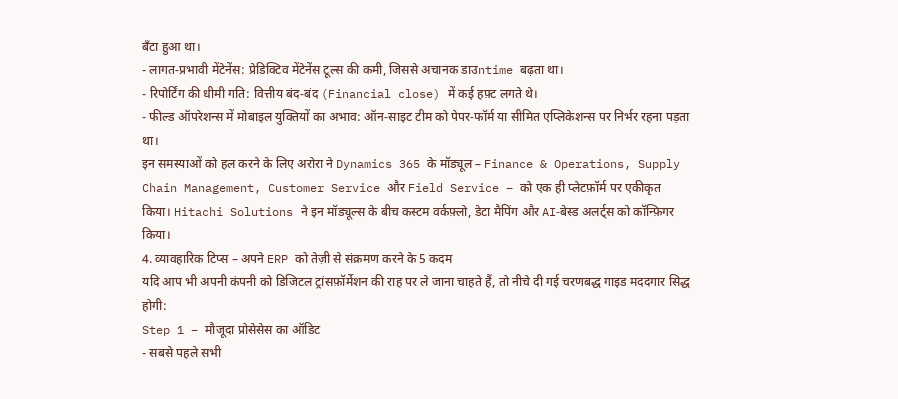बँटा हुआ था।
- लागत‑प्रभावी मेंटेनेंस: प्रेडिक्टिव मेंटेनेंस टूल्स की कमी, जिससे अचानक डाउntime बढ़ता था।
- रिपोर्टिंग की धीमी गति: वित्तीय बंद‑बंद (Financial close) में कई हफ़्ट लगते थे।
- फील्ड ऑपरेशन्स में मोबाइल युक्तियों का अभाव: ऑन‑साइट टीम को पेपर‑फॉर्म या सीमित एप्लिकेशन्स पर निर्भर रहना पड़ता था।
इन समस्याओं को हल करने के लिए अरोरा ने Dynamics 365 के मॉड्यूल – Finance & Operations, Supply Chain Management, Customer Service और Field Service – को एक ही प्लेटफ़ॉर्म पर एकीकृत किया। Hitachi Solutions ने इन मॉड्यूल्स के बीच कस्टम वर्कफ़्लो, डेटा मैपिंग और AI‑बेस्ड अलर्ट्स को कॉन्फ़िगर किया।
4. व्यावहारिक टिप्स – अपने ERP को तेज़ी से संक्रमण करने के 5 कदम
यदि आप भी अपनी कंपनी को डिजिटल ट्रांसफ़ॉर्मेशन की राह पर ले जाना चाहते हैं, तो नीचे दी गई चरणबद्ध गाइड मददगार सिद्ध होगी:
Step 1 – मौजूदा प्रोसेसेस का ऑडिट
- सबसे पहले सभी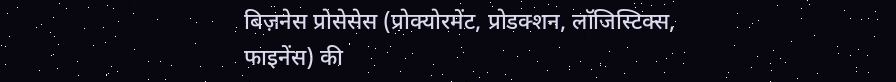बिज़नेस प्रोसेसेस (प्रोक्योरमेंट, प्रोडक्शन, लॉजिस्टिक्स, फाइनेंस) की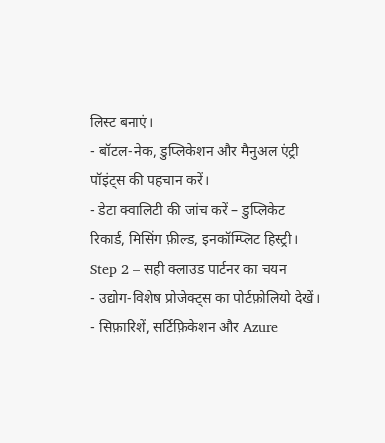लिस्ट बनाएं।
- बॉटल‑नेक, डुप्लिकेशन और मैनुअल एंट्री पॉइंट्स की पहचान करें।
- डेटा क्वालिटी की जांच करें – डुप्लिकेट रिकार्ड, मिसिंग फ़ील्ड, इनकॉम्प्लिट हिस्ट्री।
Step 2 – सही क्लाउड पार्टनर का चयन
- उद्योग‑विशेष प्रोजेक्ट्स का पोर्टफ़ोलियो देखें।
- सिफ़ारिशें, सर्टिफ़िकेशन और Azure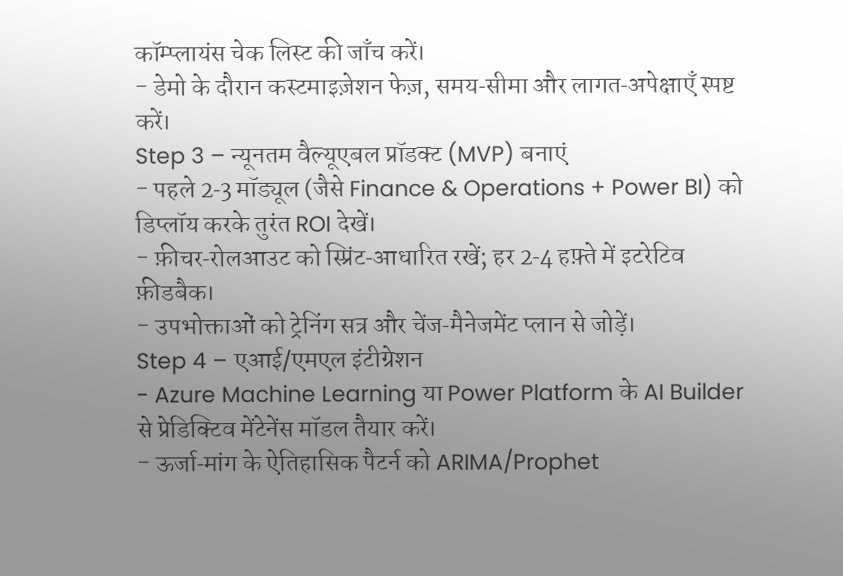कॉम्प्लायंस चेक लिस्ट की जाँच करें।
- डेमो के दौरान कस्टमाइज़ेशन फेज़, समय‑सीमा और लागत‑अपेक्षाएँ स्पष्ट करें।
Step 3 – न्यूनतम वैल्यूएबल प्रॉडक्ट (MVP) बनाएं
- पहले 2‑3 मॉड्यूल (जैसे Finance & Operations + Power BI) को डिप्लॉय करके तुरंत ROI देखें।
- फ़ीचर‑रोलआउट को स्प्रिंट‑आधारित रखें; हर 2‑4 हफ़्ते में इटरेटिव फ़ीडबैक।
- उपभोक्ताओं को ट्रेनिंग सत्र और चेंज‑मैनेजमेंट प्लान से जोड़ें।
Step 4 – एआई/एमएल इंटीग्रेशन
- Azure Machine Learning या Power Platform के AI Builder से प्रेडिक्टिव मेंटेनेंस मॉडल तैयार करें।
- ऊर्जा‑मांग के ऐतिहासिक पैटर्न को ARIMA/Prophet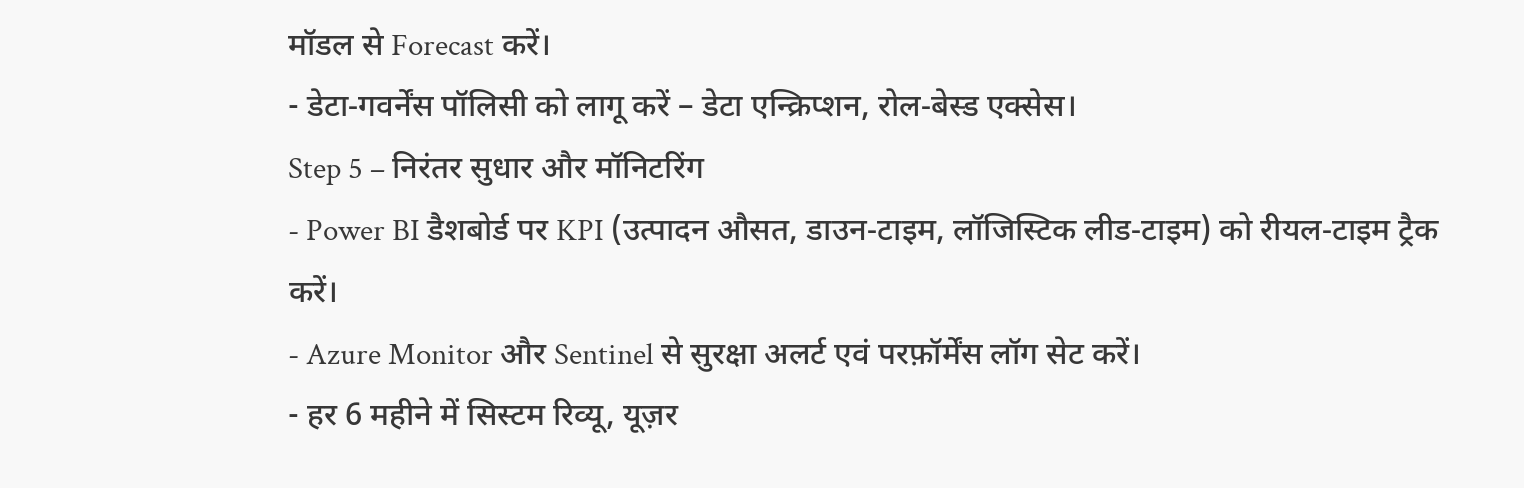मॉडल से Forecast करें।
- डेटा‑गवर्नेंस पॉलिसी को लागू करें – डेटा एन्क्रिप्शन, रोल‑बेस्ड एक्सेस।
Step 5 – निरंतर सुधार और मॉनिटरिंग
- Power BI डैशबोर्ड पर KPI (उत्पादन औसत, डाउन‑टाइम, लॉजिस्टिक लीड‑टाइम) को रीयल‑टाइम ट्रैक करें।
- Azure Monitor और Sentinel से सुरक्षा अलर्ट एवं परफ़ॉर्मेंस लॉग सेट करें।
- हर 6 महीने में सिस्टम रिव्यू, यूज़र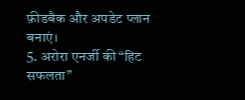फ़ीडबैक और अपडेट प्लान बनाएं।
5. अरोरा एनर्जी की “हिट सफलता”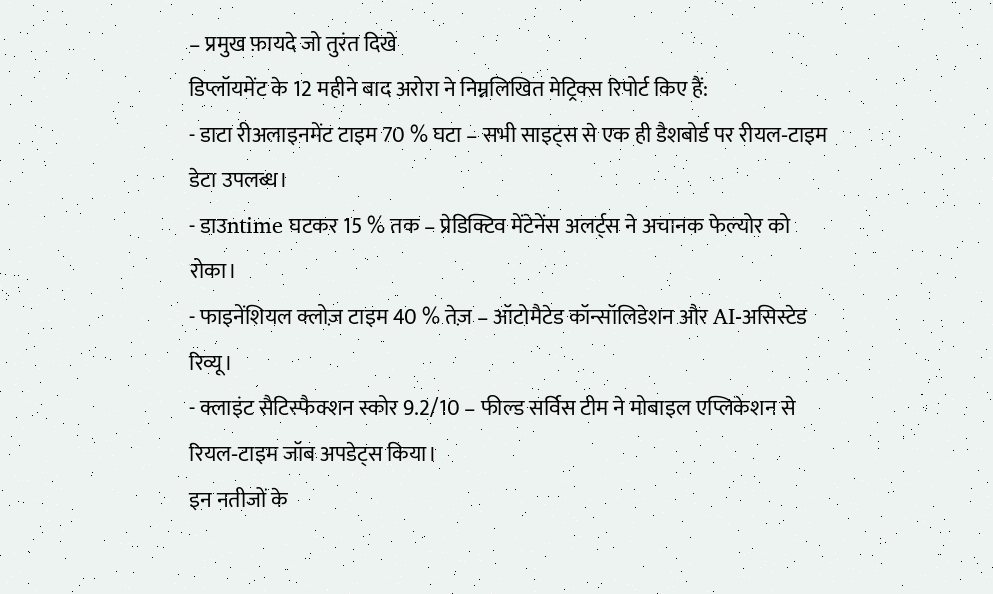– प्रमुख फ़ायदे जो तुरंत दिखे
डिप्लॉयमेंट के 12 महीने बाद अरोरा ने निम्नलिखित मेट्रिक्स रिपोर्ट किए हैं:
- डाटा रीअलाइनमेंट टाइम 70 % घटा – सभी साइट्स से एक ही डैशबोर्ड पर रीयल‑टाइम डेटा उपलब्ध।
- डाउntime घटकर 15 % तक – प्रेडिक्टिव मेंटेनेंस अलर्ट्स ने अचानक फेल्योर को रोका।
- फाइनेंशियल क्लोज़ टाइम 40 % तेज़ – ऑटोमैटेड कॉन्सॉलिडेशन और AI‑असिस्टेड रिव्यू।
- क्लाइंट सैटिस्फैक्शन स्कोर 9.2/10 – फील्ड सर्विस टीम ने मोबाइल एप्लिकेशन से रियल‑टाइम जॉब अपडेट्स किया।
इन नतीजों के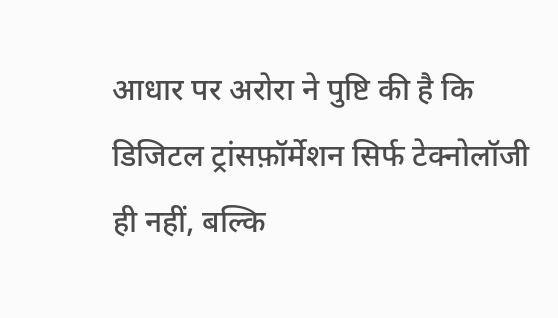आधार पर अरोरा ने पुष्टि की है कि डिजिटल ट्रांसफ़ॉर्मेशन सिर्फ टेक्नोलॉजी ही नहीं, बल्कि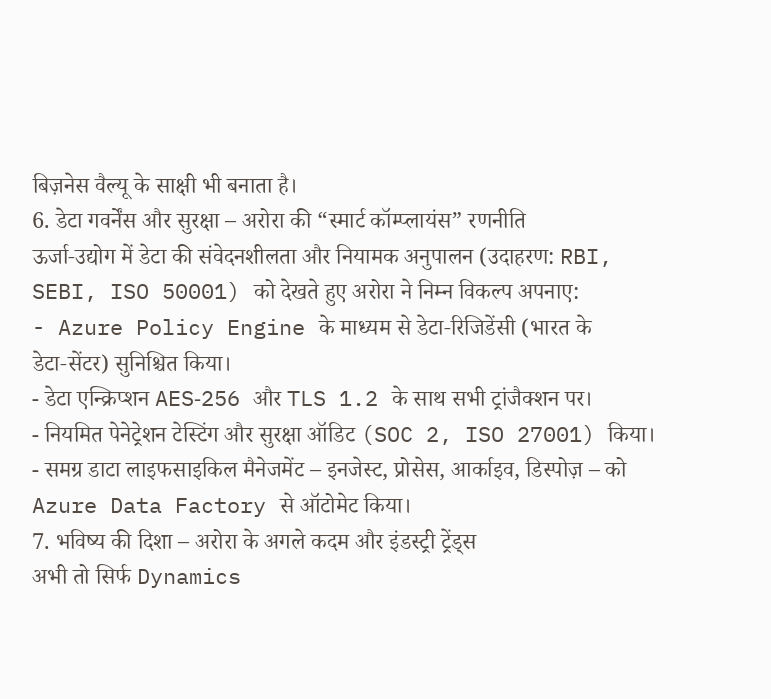बिज़नेस वैल्यू के साक्षी भी बनाता है।
6. डेटा गवर्नेंस और सुरक्षा – अरोरा की “स्मार्ट कॉम्प्लायंस” रणनीति
ऊर्जा‑उद्योग में डेटा की संवेदनशीलता और नियामक अनुपालन (उदाहरण: RBI, SEBI, ISO 50001) को देखते हुए अरोरा ने निम्न विकल्प अपनाए:
- Azure Policy Engine के माध्यम से डेटा‑रिजिडेंसी (भारत के डेटा‑सेंटर) सुनिश्चित किया।
- डेटा एन्क्रिप्शन AES‑256 और TLS 1.2 के साथ सभी ट्रांजैक्शन पर।
- नियमित पेनेट्रेशन टेस्टिंग और सुरक्षा ऑडिट (SOC 2, ISO 27001) किया।
- समग्र डाटा लाइफसाइकिल मैनेजमेंट – इनजेस्ट, प्रोसेस, आर्काइव, डिस्पोज़ – को Azure Data Factory से ऑटोमेट किया।
7. भविष्य की दिशा – अरोरा के अगले कदम और इंडस्ट्री ट्रेंड्स
अभी तो सिर्फ Dynamics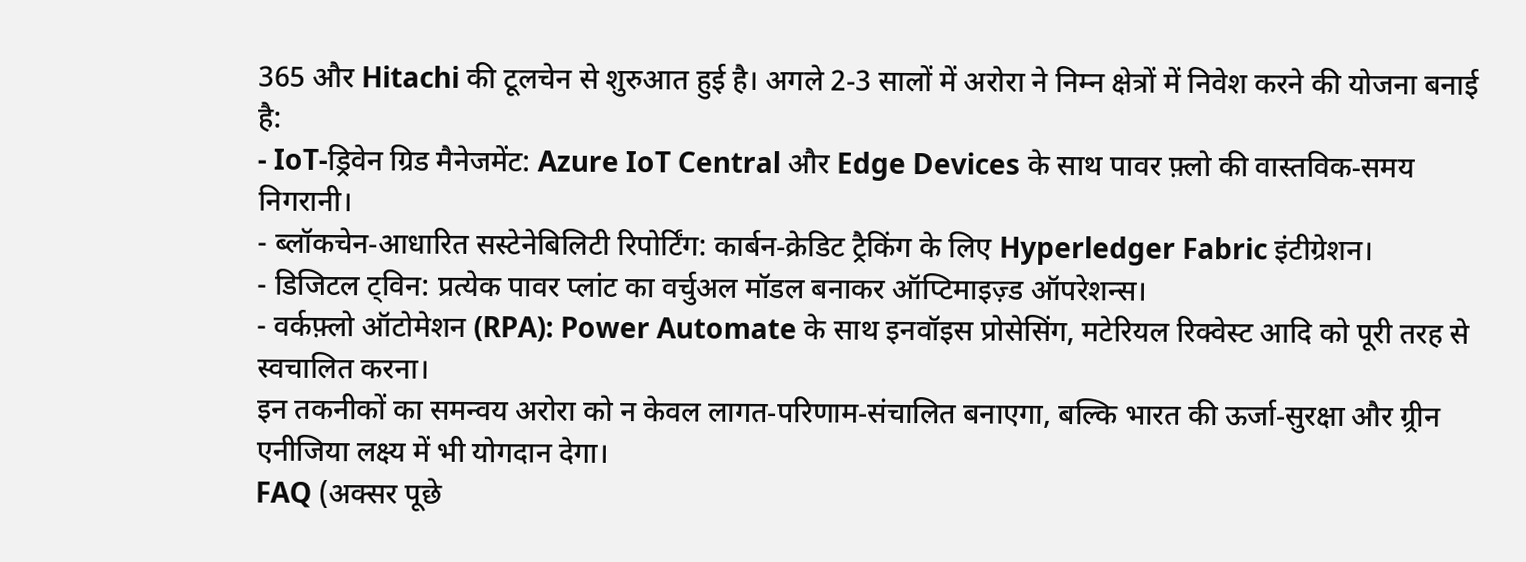365 और Hitachi की टूलचेन से शुरुआत हुई है। अगले 2‑3 सालों में अरोरा ने निम्न क्षेत्रों में निवेश करने की योजना बनाई है:
- IoT‑ड्रिवेन ग्रिड मैनेजमेंट: Azure IoT Central और Edge Devices के साथ पावर फ़्लो की वास्तविक‑समय निगरानी।
- ब्लॉकचेन‑आधारित सस्टेनेबिलिटी रिपोर्टिंग: कार्बन‑क्रेडिट ट्रैकिंग के लिए Hyperledger Fabric इंटीग्रेशन।
- डिजिटल ट्विन: प्रत्येक पावर प्लांट का वर्चुअल मॉडल बनाकर ऑप्टिमाइज़्ड ऑपरेशन्स।
- वर्कफ़्लो ऑटोमेशन (RPA): Power Automate के साथ इनवॉइस प्रोसेसिंग, मटेरियल रिक्वेस्ट आदि को पूरी तरह से स्वचालित करना।
इन तकनीकों का समन्वय अरोरा को न केवल लागत‑परिणाम‑संचालित बनाएगा, बल्कि भारत की ऊर्जा‑सुरक्षा और ग्र्रीन एनीजिया लक्ष्य में भी योगदान देगा।
FAQ (अक्सर पूछे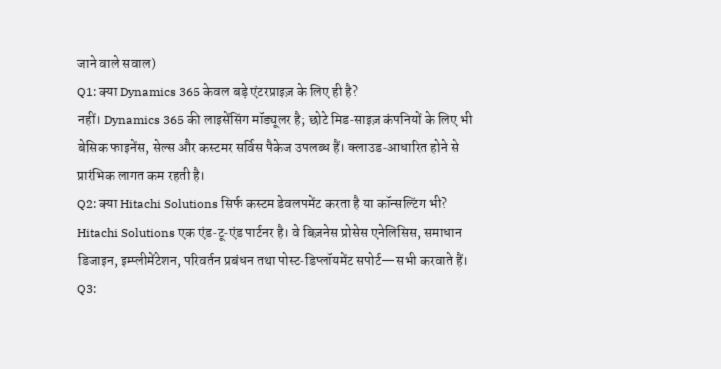जाने वाले सवाल)
Q1: क्या Dynamics 365 केवल बड़े एंटरप्राइज़ के लिए ही है?
नहीं। Dynamics 365 की लाइसेंसिंग मॉड्यूलर है; छोटे मिड‑साइज़ कंपनियों के लिए भी बेसिक फाइनेंस, सेल्स और कस्टमर सर्विस पैकेज उपलब्ध हैं। क्लाउड‑आधारित होने से प्रारंभिक लागत कम रहती है।
Q2: क्या Hitachi Solutions सिर्फ कस्टम डेवलपमेंट करता है या कॉन्सल्टिंग भी?
Hitachi Solutions एक एंड‑टू‑एंड पार्टनर है। वे बिज़नेस प्रोसेस एनेलिसिस, समाधान डिजाइन, इम्प्लीमेंटेशन, परिवर्तन प्रबंधन तथा पोस्ट‑डिप्लॉयमेंट सपोर्ट—सभी करवाते हैं।
Q3: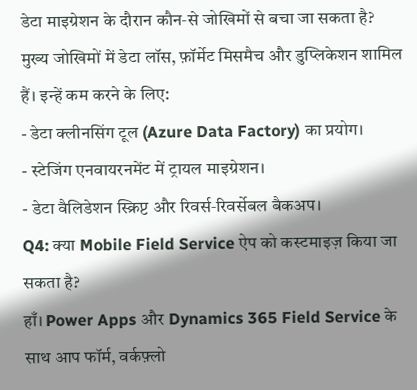डेटा माइग्रेशन के दौरान कौन‑से जोखिमों से बचा जा सकता है?
मुख्य जोखिमों में डेटा लॉस, फ़ॉर्मेट मिसमैच और डुप्लिकेशन शामिल हैं। इन्हें कम करने के लिए:
- डेटा क्लीनसिंग टूल (Azure Data Factory) का प्रयोग।
- स्टेजिंग एनवायरनमेंट में ट्रायल माइग्रेशन।
- डेटा वैलिडेशन स्क्रिप्ट और रिवर्स‑रिवर्सेबल बैकअप।
Q4: क्या Mobile Field Service ऐप को कस्टमाइज़ किया जा सकता है?
हाँ। Power Apps और Dynamics 365 Field Service के साथ आप फॉर्म, वर्कफ़्लो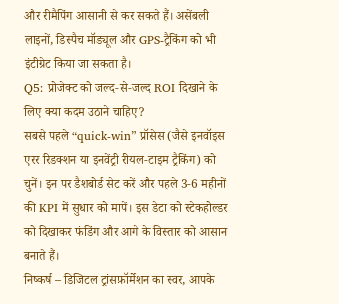और रीमैपिंग आसानी से कर सकते हैं। असेंबली लाइनों, डिस्पैच मॉड्यूल और GPS‑ट्रैकिंग को भी इंटीग्रेट किया जा सकता है।
Q5: प्रोजेक्ट को जल्द‑से‑जल्द ROI दिखाने के लिए क्या कदम उठाने चाहिए?
सबसे पहले “quick‑win” प्रॉसेस (जैसे इनवॉइस एरर रिडक्शन या इनवेंट्री रीयल‑टाइम ट्रैकिंग) को चुनें। इन पर डैशबोर्ड सेट करें और पहले 3‑6 महीनों की KPI में सुधार को मापें। इस डेटा को स्टेकहोल्डर को दिखाकर फंडिंग और आगे के विस्तार को आसान बनाते हैं।
निष्कर्ष – डिजिटल ट्रांसफ़ॉर्मेशन का स्वर, आपके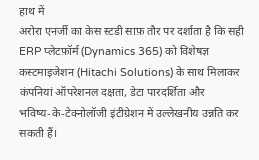हाथ में
अरोरा एनर्जी का केस स्टडी साफ़ तौर पर दर्शाता है कि सही ERP प्लेटफ़ॉर्म (Dynamics 365) को विशेषज्ञ कस्टमाइजेशन (Hitachi Solutions) के साथ मिलाकर कंपनियां ऑपरेशनल दक्षता, डेटा पारदर्शिता और भविष्य‑के‑टेक्नोलॉजी इंटीग्रेशन में उल्लेखनीय उन्नति कर सकती हैं।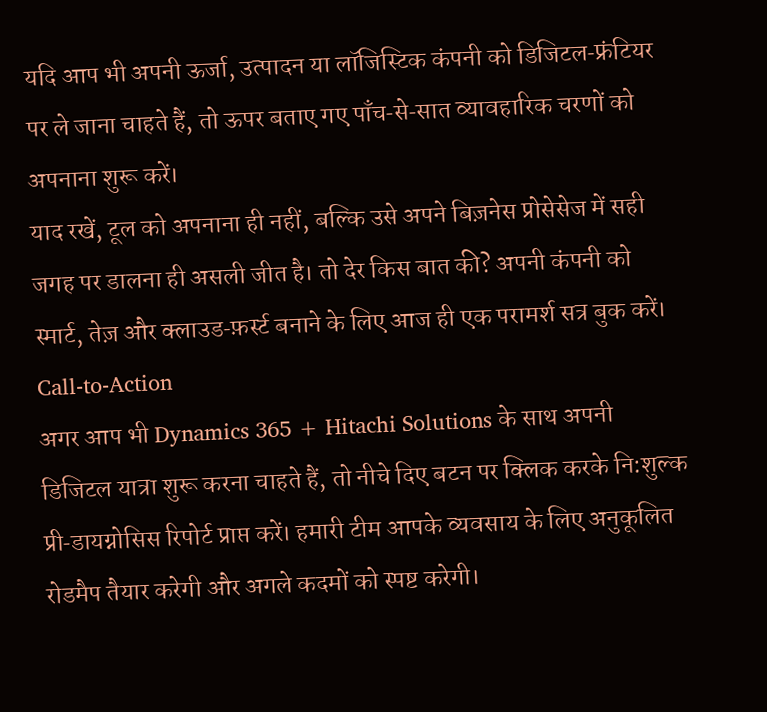यदि आप भी अपनी ऊर्जा, उत्पादन या लॉजिस्टिक कंपनी को डिजिटल‑फ्रंटियर पर ले जाना चाहते हैं, तो ऊपर बताए गए पाँच‑से‑सात व्यावहारिक चरणों को अपनाना शुरू करें।
याद रखें, टूल को अपनाना ही नहीं, बल्कि उसे अपने बिज़नेस प्रोसेसेज में सही जगह पर डालना ही असली जीत है। तो देर किस बात की? अपनी कंपनी को स्मार्ट, तेज़ और क्लाउड‑फ़र्स्ट बनाने के लिए आज ही एक परामर्श सत्र बुक करें।
Call‑to‑Action
अगर आप भी Dynamics 365 + Hitachi Solutions के साथ अपनी डिजिटल यात्रा शुरू करना चाहते हैं, तो नीचे दिए बटन पर क्लिक करके नि:शुल्क प्री‑डायग्नोसिस रिपोर्ट प्राप्त करें। हमारी टीम आपके व्यवसाय के लिए अनुकूलित रोडमैप तैयार करेगी और अगले कदमों को स्पष्ट करेगी।